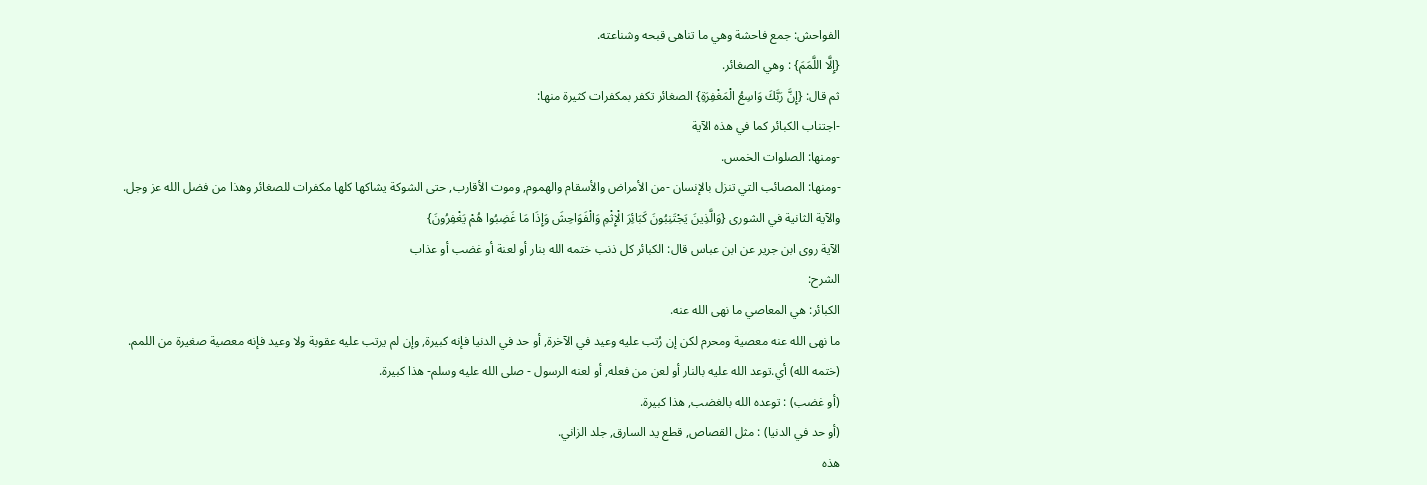الفواحش: جمع فاحشة وهي ما تناهى قبحه وشناعته.
{إِلَّا اللَّمَمَ} : وهي الصغائر.
ثم قال: {إِنَّ رَبَّكَ وَاسِعُ الْمَغْفِرَةِ} الصغائر تكفر بمكفرات كثيرة منها:
-اجتناب الكبائر كما في هذه الآية
-ومنها: الصلوات الخمس.
-ومنها: المصائب التي تنزل بالإنسان -من الأمراض والأسقام والهموم, وموت الأقارب, حتى الشوكة يشاكها كلها مكفرات للصغائر وهذا من فضل الله عز وجل.
والآية الثانية في الشورى {وَالَّذِينَ يَجْتَنِبُونَ كَبَائِرَ الْإِثْمِ وَالْفَوَاحِشَ وَإِذَا مَا غَضِبُوا هُمْ يَغْفِرُونَ}
الآية روى ابن جرير عن ابن عباس قال: الكبائر كل ذنب ختمه الله بنار أو لعنة أو غضب أو عذاب
الشرح:
الكبائر: هي المعاصي ما نهى الله عنه.
ما نهى الله عنه معصية ومحرم لكن إن رُتب عليه وعيد في الآخرة, أو حد في الدنيا فإنه كبيرة, وإن لم يرتب عليه عقوبة ولا وعيد فإنه معصية صغيرة من اللمم.
(ختمه الله) أي.توعد الله عليه بالنار أو لعن من فعله, أو لعنه الرسول - صلى الله عليه وسلم- هذا كبيرة.
(أو غضب) : توعده الله بالغضب, هذا كبيرة.
(أو حد في الدنيا) : مثل القصاص, قطع يد السارق, جلد الزاني.
هذه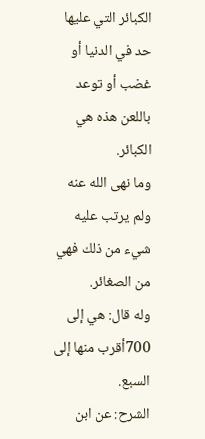الكبائر التي عليها حد في الدنيا أو غضب أو توعد باللعن هذه هي الكبائر.
وما نهى الله عنه ولم يرتب عليه شيء من ذلك فهي من الصغائر.
وله قال: هي إلى 700أقرب منها إلى السبع.
الشرح: عن ابن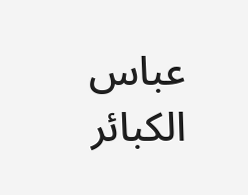عباس الكبائر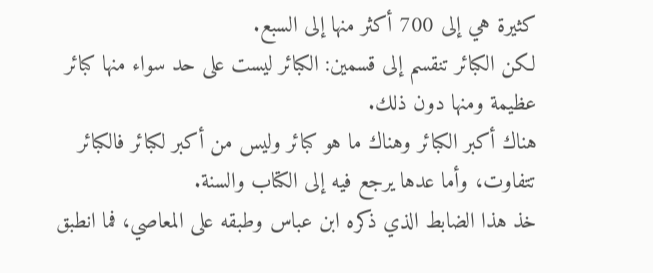كثيرة هي إلى 700 أكثر منها إلى السبع.
لكن الكبائر تنقسم إلى قسمين: الكبائر ليست على حد سواء منها كبائر عظيمة ومنها دون ذلك.
هناك أكبر الكبائر وهناك ما هو كبائر وليس من أكبر لكبائر فالكبائر تتفاوت، وأما عدها يرجع فيه إلى الكتاب والسنة.
خذ هذا الضابط الذي ذكره ابن عباس وطبقه على المعاصي، فما انطبق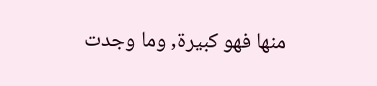منها فهو كبيرة, وما وجدت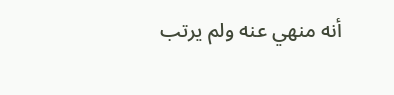أنه منهي عنه ولم يرتب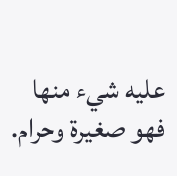عليه شيء منها فهو صغيرة وحرام.